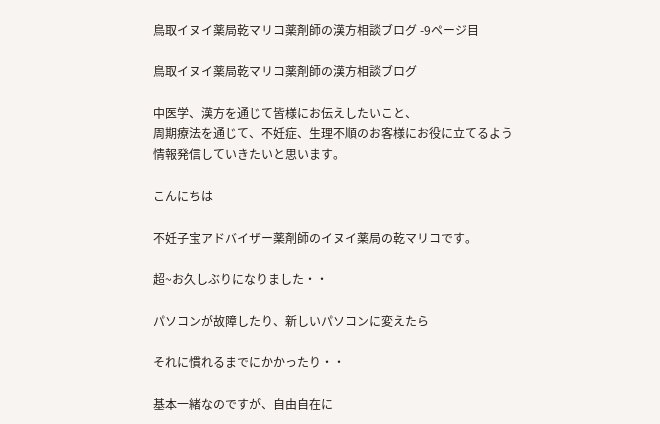鳥取イヌイ薬局乾マリコ薬剤師の漢方相談ブログ -9ページ目

鳥取イヌイ薬局乾マリコ薬剤師の漢方相談ブログ

中医学、漢方を通じて皆様にお伝えしたいこと、
周期療法を通じて、不妊症、生理不順のお客様にお役に立てるよう
情報発信していきたいと思います。

こんにちは

不妊子宝アドバイザー薬剤師のイヌイ薬局の乾マリコです。

超~お久しぶりになりました・・

パソコンが故障したり、新しいパソコンに変えたら

それに慣れるまでにかかったり・・

基本一緒なのですが、自由自在に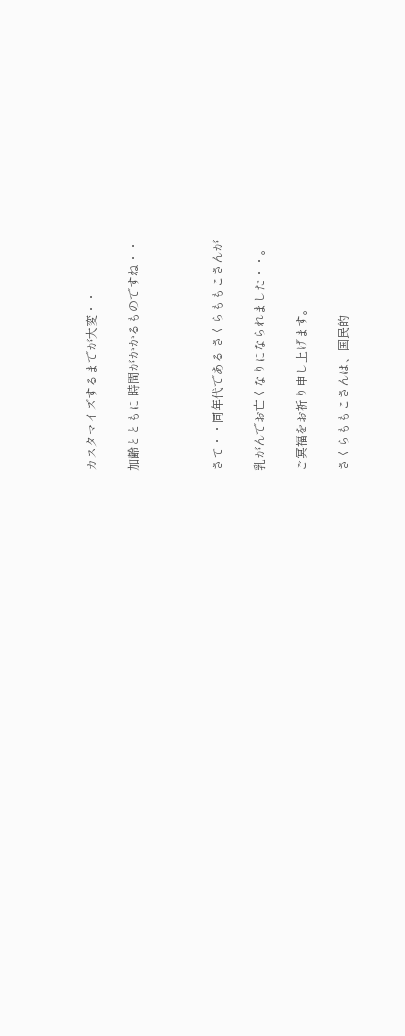カスタマイズするまでが大変・・

加齢とともに 時間がかかるものですね・・



さて・・同年代である さくらももこさんが

乳がんでお亡くなりになられました・・。

ご冥福をお祈り申し上げます。

さくらももこさんは、国民的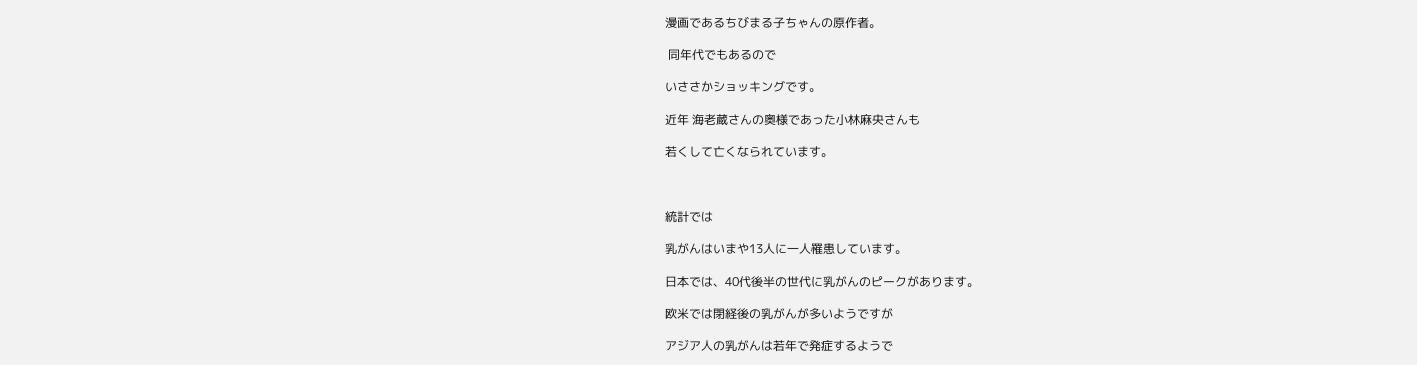漫画であるちびまる子ちゃんの原作者。

 同年代でもあるので

いささかショッキングです。

近年 海老蔵さんの奥様であった小林麻央さんも

若くして亡くなられています。



統計では

乳がんはいまや13人に一人罹患しています。

日本では、40代後半の世代に乳がんのピークがあります。

欧米では閉経後の乳がんが多いようですが

アジア人の乳がんは若年で発症するようで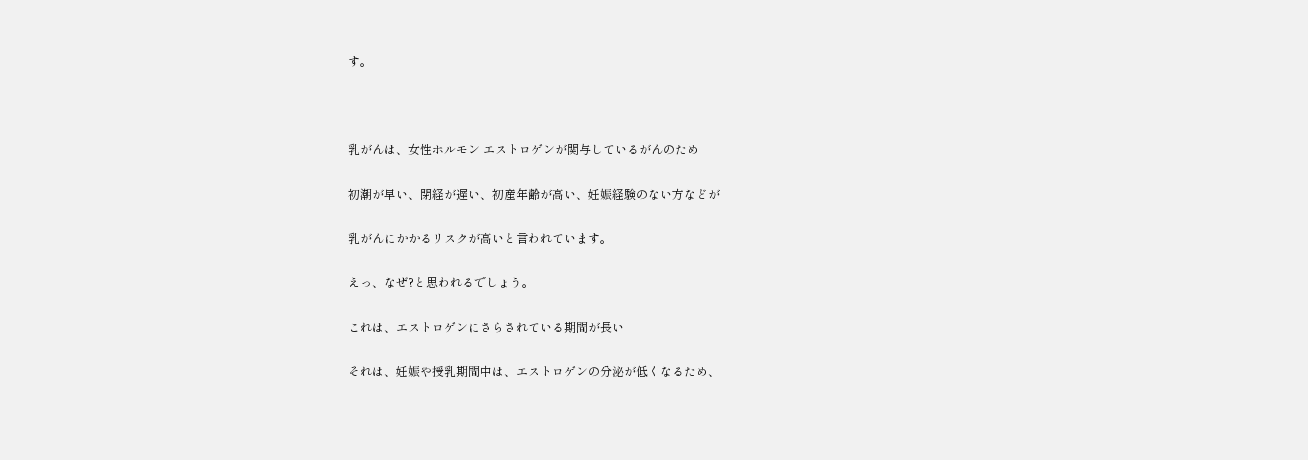す。



乳がんは、女性ホルモン エストロゲンが関与しているがんのため

初潮が早い、閉経が遅い、初産年齢が高い、妊娠経験のない方などが

乳がんにかかるリスクが高いと言われています。

えっ、なぜ?と思われるでしょう。

これは、エストロゲンにさらされている期間が長い

それは、妊娠や授乳期間中は、エストロゲンの分泌が低くなるため、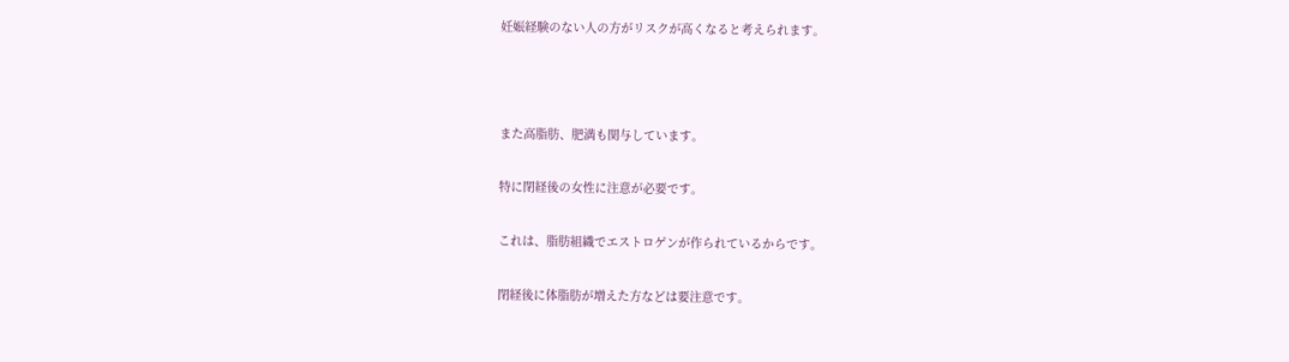妊娠経験のない人の方がリスクが高くなると考えられます。



また高脂肪、肥満も関与しています。

特に閉経後の女性に注意が必要です。

これは、脂肪組織でエストロゲンが作られているからです。

閉経後に体脂肪が増えた方などは要注意です。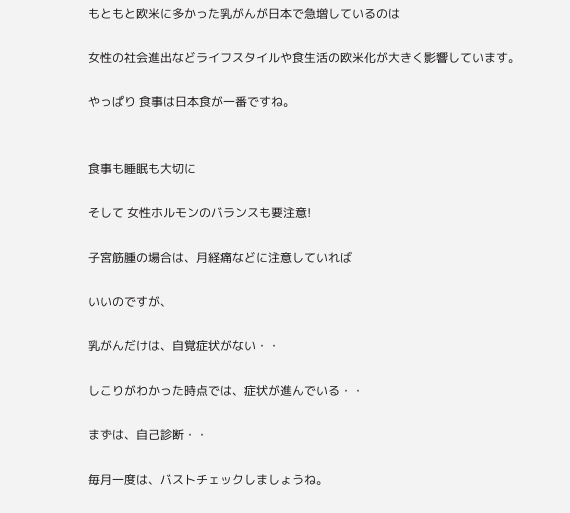もともと欧米に多かった乳がんが日本で急増しているのは

女性の社会進出などライフスタイルや食生活の欧米化が大きく影響しています。

やっぱり 食事は日本食が一番ですね。


食事も睡眠も大切に

そして 女性ホルモンのバランスも要注意!

子宮筋腫の場合は、月経痛などに注意していれば

いいのですが、

乳がんだけは、自覚症状がない・・

しこりがわかった時点では、症状が進んでいる・・

まずは、自己診断・・

毎月一度は、バストチェックしましょうね。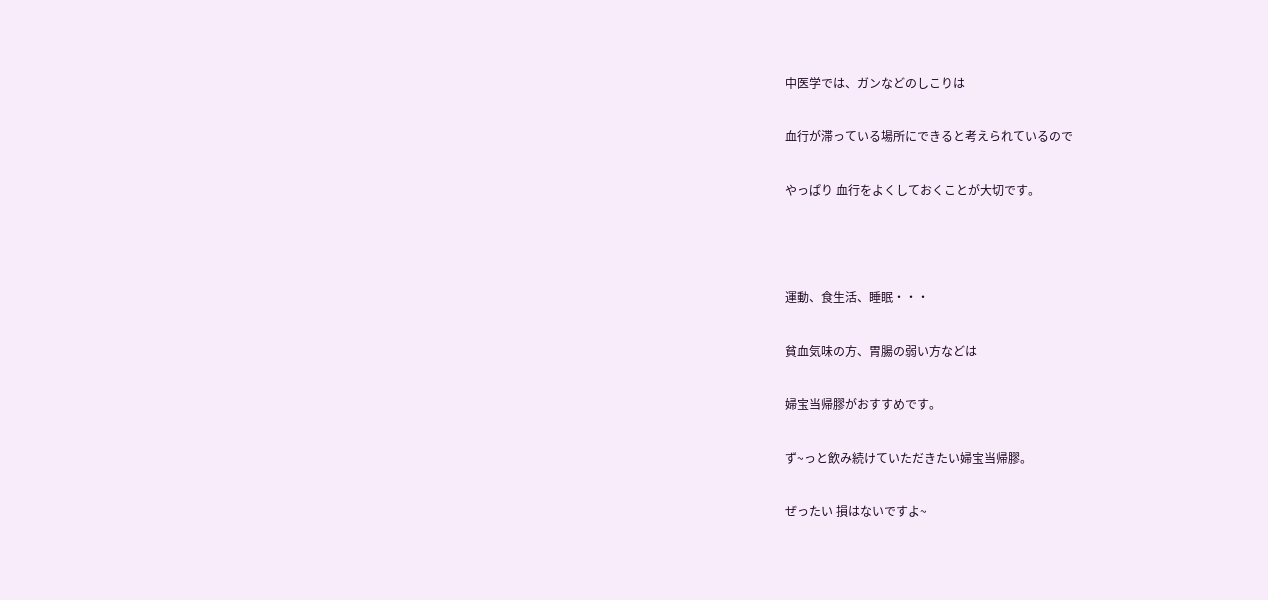中医学では、ガンなどのしこりは

血行が滞っている場所にできると考えられているので

やっぱり 血行をよくしておくことが大切です。



運動、食生活、睡眠・・・

貧血気味の方、胃腸の弱い方などは

婦宝当帰膠がおすすめです。

ず~っと飲み続けていただきたい婦宝当帰膠。

ぜったい 損はないですよ~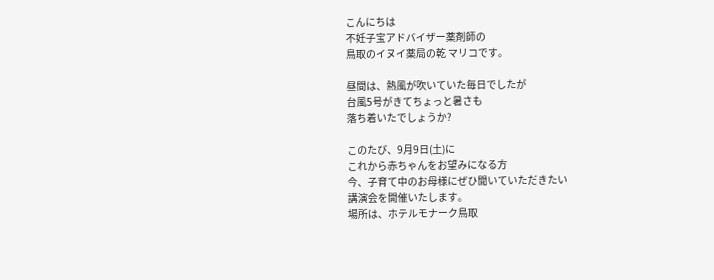こんにちは
不妊子宝アドバイザー薬剤師の
鳥取のイヌイ薬局の乾 マリコです。

昼間は、熱風が吹いていた毎日でしたが
台風5号がきてちょっと暑さも
落ち着いたでしょうか?

このたび、9月9日(土)に
これから赤ちゃんをお望みになる方
今、子育て中のお母様にぜひ聞いていただきたい
講演会を開催いたします。
場所は、ホテルモナーク鳥取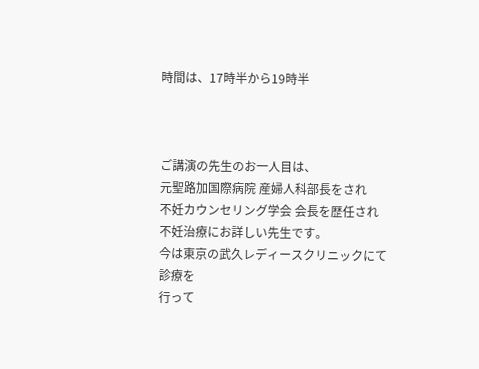時間は、17時半から19時半



ご講演の先生のお一人目は、
元聖路加国際病院 産婦人科部長をされ
不妊カウンセリング学会 会長を歴任され
不妊治療にお詳しい先生です。
今は東京の武久レディースクリニックにて診療を
行って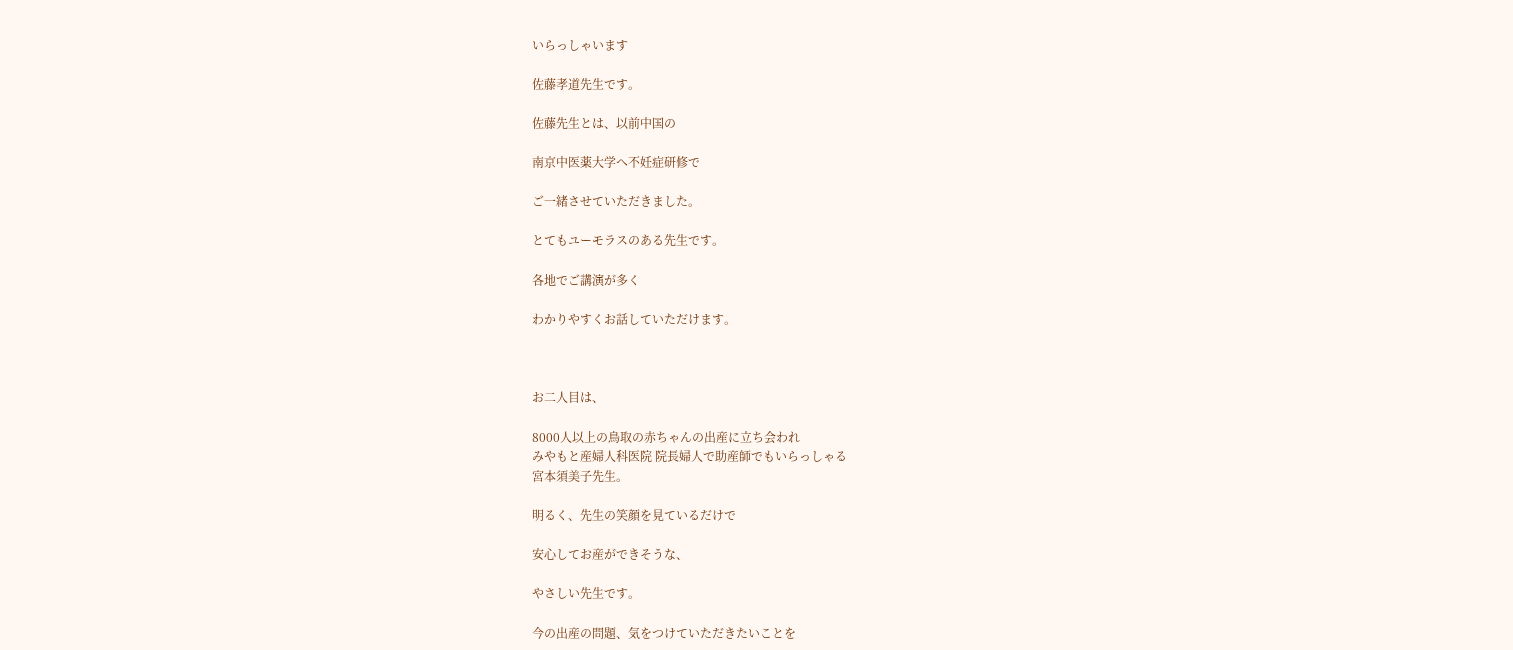いらっしゃいます

佐藤孝道先生です。

佐藤先生とは、以前中国の

南京中医薬大学へ不妊症研修で

ご一緒させていただきました。

とてもユーモラスのある先生です。

各地でご講演が多く

わかりやすくお話していただけます。



お二人目は、

8000人以上の鳥取の赤ちゃんの出産に立ち会われ
みやもと産婦人科医院 院長婦人で助産師でもいらっしゃる
宮本須美子先生。

明るく、先生の笑顔を見ているだけで

安心してお産ができそうな、

やさしい先生です。

今の出産の問題、気をつけていただきたいことを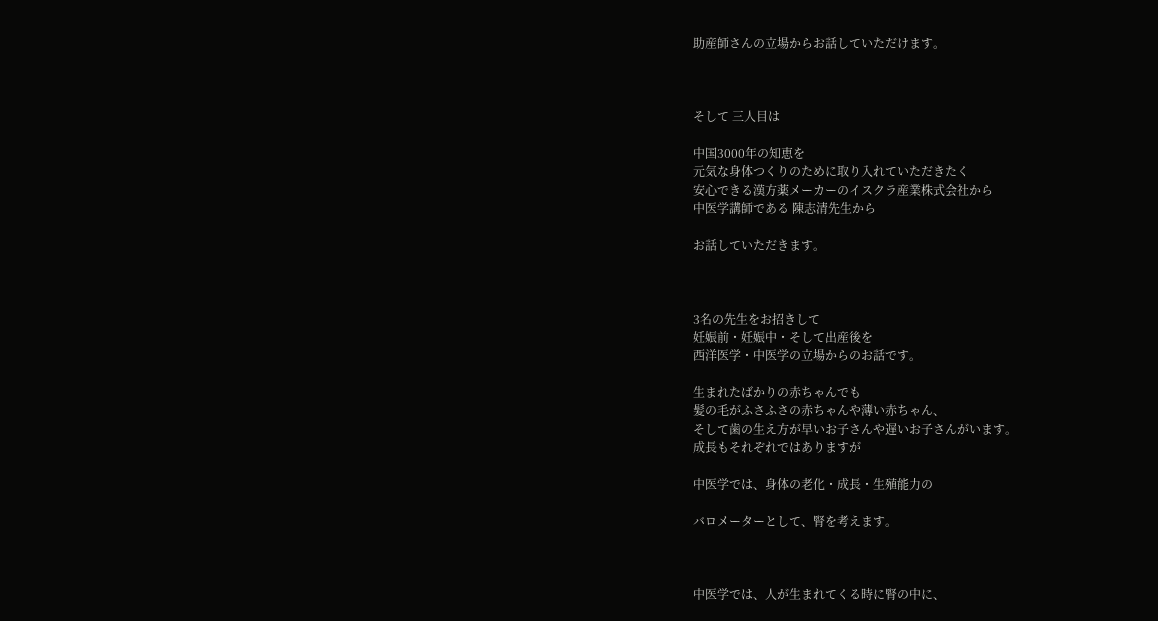助産師さんの立場からお話していただけます。



そして 三人目は

中国3000年の知恵を
元気な身体つくりのために取り入れていただきたく
安心できる漢方薬メーカーのイスクラ産業株式会社から
中医学講師である 陳志清先生から

お話していただきます。



3名の先生をお招きして
妊娠前・妊娠中・そして出産後を
西洋医学・中医学の立場からのお話です。

生まれたばかりの赤ちゃんでも
髪の毛がふさふさの赤ちゃんや薄い赤ちゃん、
そして歯の生え方が早いお子さんや遅いお子さんがいます。
成長もそれぞれではありますが

中医学では、身体の老化・成長・生殖能力の

バロメーターとして、腎を考えます。



中医学では、人が生まれてくる時に腎の中に、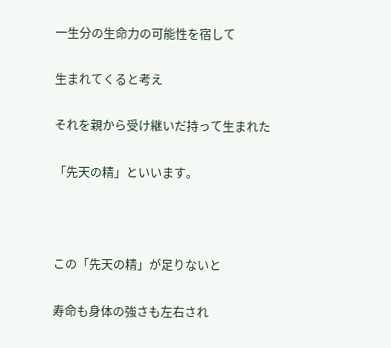一生分の生命力の可能性を宿して

生まれてくると考え

それを親から受け継いだ持って生まれた

「先天の精」といいます。



この「先天の精」が足りないと

寿命も身体の強さも左右され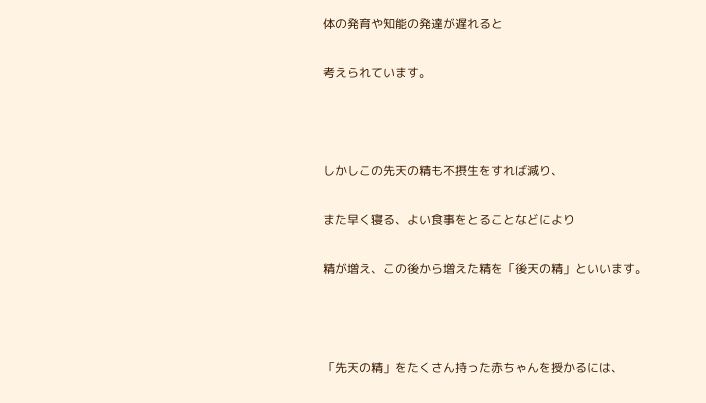体の発育や知能の発達が遅れると

考えられています。



しかしこの先天の精も不摂生をすれば減り、

また早く寝る、よい食事をとることなどにより

精が増え、この後から増えた精を「後天の精」といいます。



「先天の精」をたくさん持った赤ちゃんを授かるには、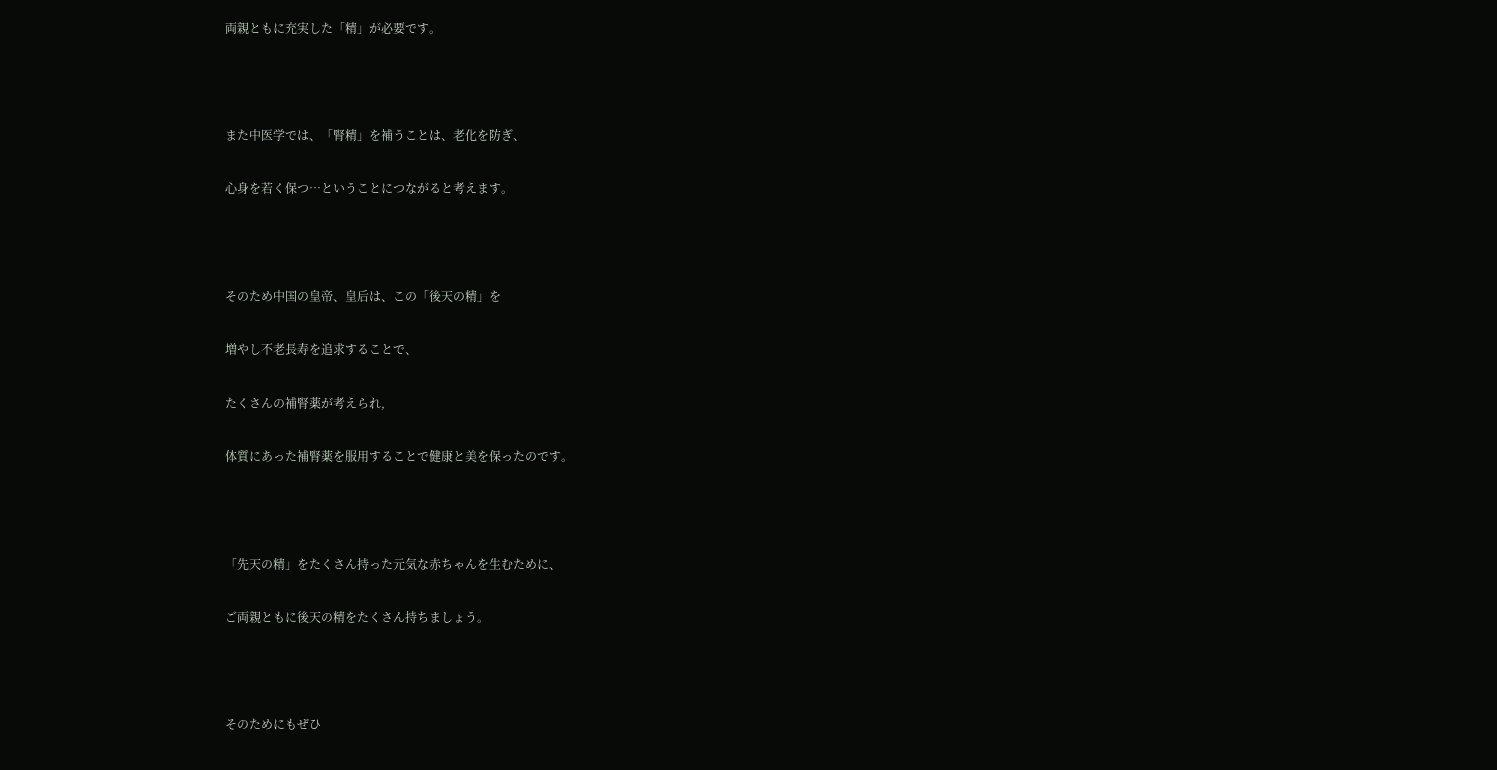両親ともに充実した「精」が必要です。



また中医学では、「腎精」を補うことは、老化を防ぎ、

心身を若く保つ…ということにつながると考えます。



そのため中国の皇帝、皇后は、この「後天の精」を

増やし不老長寿を追求することで、

たくさんの補腎薬が考えられ,

体質にあった補腎薬を服用することで健康と美を保ったのです。



「先天の精」をたくさん持った元気な赤ちゃんを生むために、

ご両親ともに後天の精をたくさん持ちましょう。



そのためにもぜひ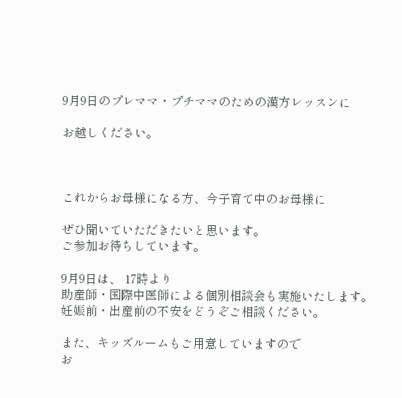9月9日のプレママ・プチママのための漢方レッスンに

お越しください。



これからお母様になる方、今子育て中のお母様に

ぜひ聞いていただきたいと思います。
ご参加お待ちしています。

9月9日は、 17時より
助産師・国際中医師による個別相談会も実施いたします。
妊娠前・出産前の不安をどうぞご相談ください。

また、キッズルームもご用意していますので
お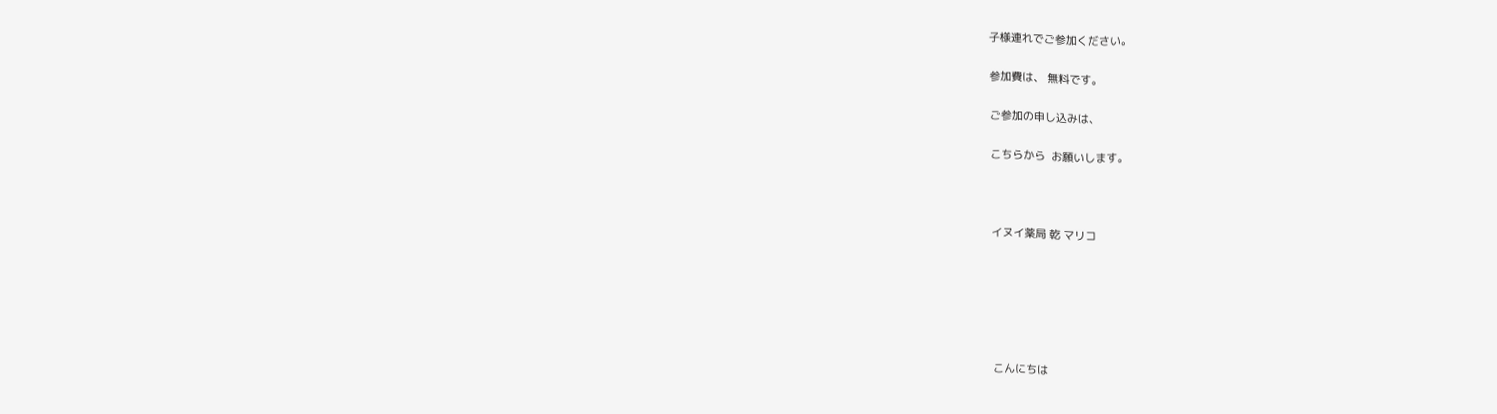子様連れでご参加ください。

参加費は、 無料です。

ご参加の申し込みは、

こちらから  お願いします。



イヌイ薬局 乾 マリコ






こんにちは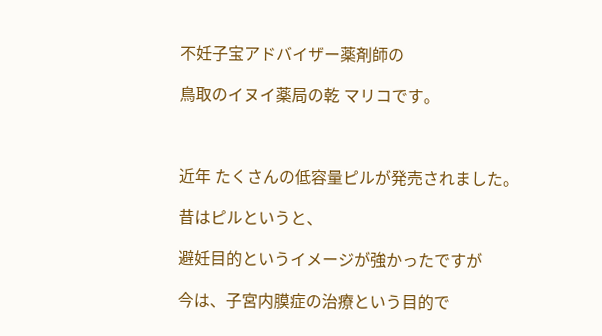不妊子宝アドバイザー薬剤師の

鳥取のイヌイ薬局の乾 マリコです。



近年 たくさんの低容量ピルが発売されました。

昔はピルというと、

避妊目的というイメージが強かったですが

今は、子宮内膜症の治療という目的で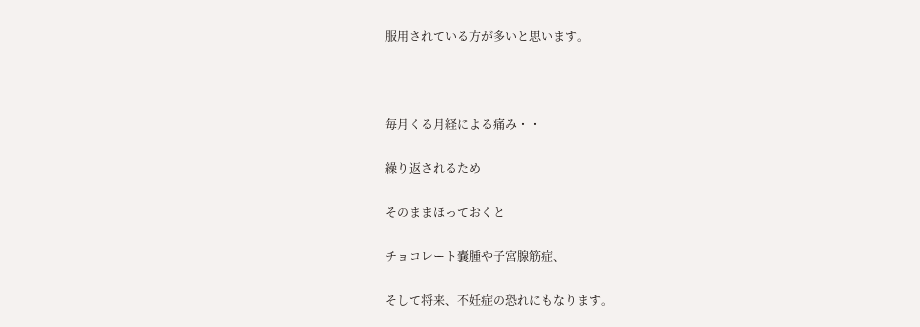服用されている方が多いと思います。



毎月くる月経による痛み・・

繰り返されるため

そのままほっておくと

チョコレート嚢腫や子宮腺筋症、

そして将来、不妊症の恐れにもなります。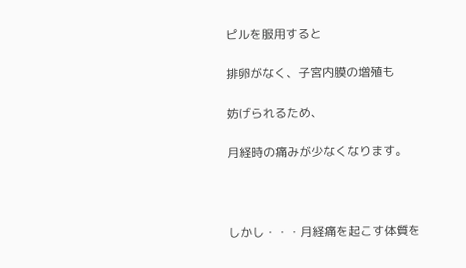ピルを服用すると

排卵がなく、子宮内膜の増殖も

妨げられるため、

月経時の痛みが少なくなります。



しかし・・・月経痛を起こす体質を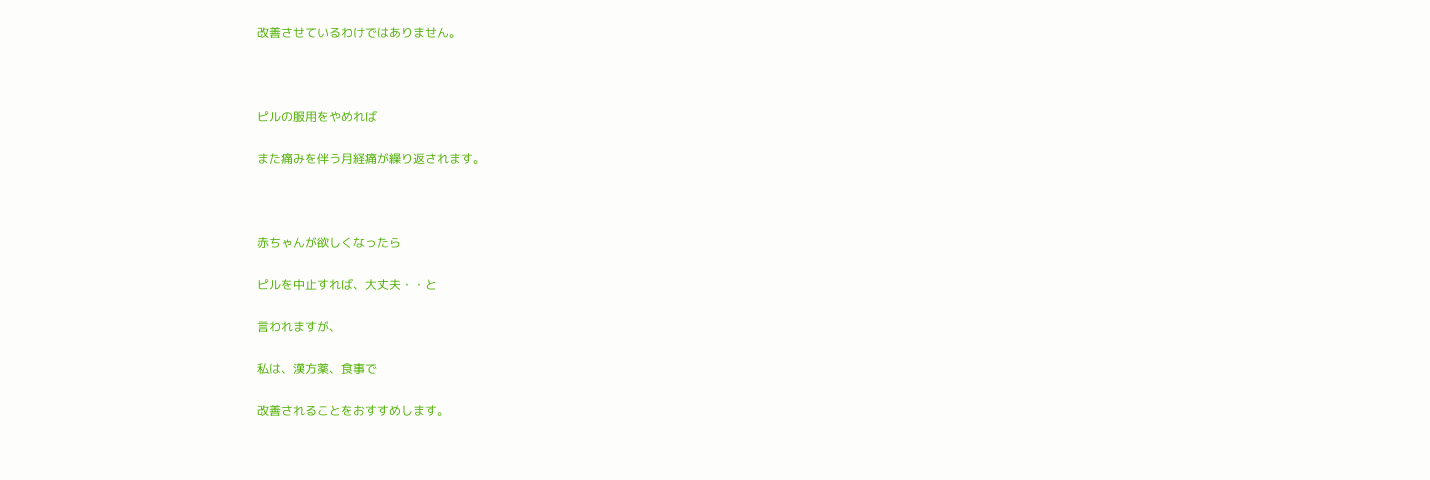改善させているわけではありません。



ピルの服用をやめれば

また痛みを伴う月経痛が繰り返されます。



赤ちゃんが欲しくなったら

ピルを中止すれば、大丈夫・・と

言われますが、

私は、漢方薬、食事で

改善されることをおすすめします。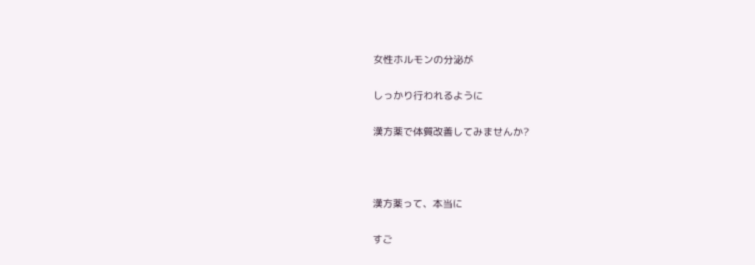女性ホルモンの分泌が

しっかり行われるように

漢方薬で体質改善してみませんか?



漢方薬って、本当に

すご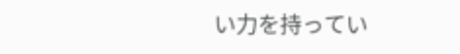い力を持ってい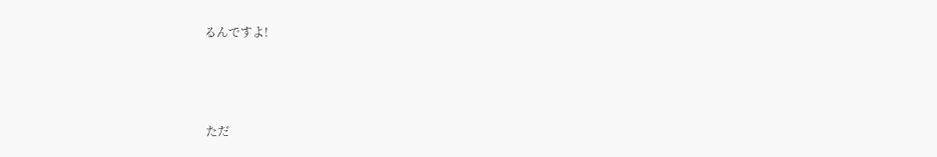るんですよ!



ただ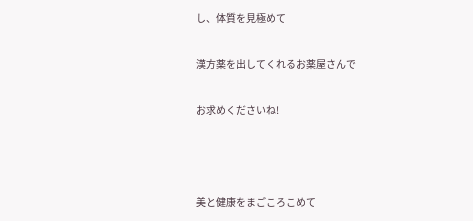し、体質を見極めて

漢方薬を出してくれるお薬屋さんで

お求めくださいね!



美と健康をまごころこめて